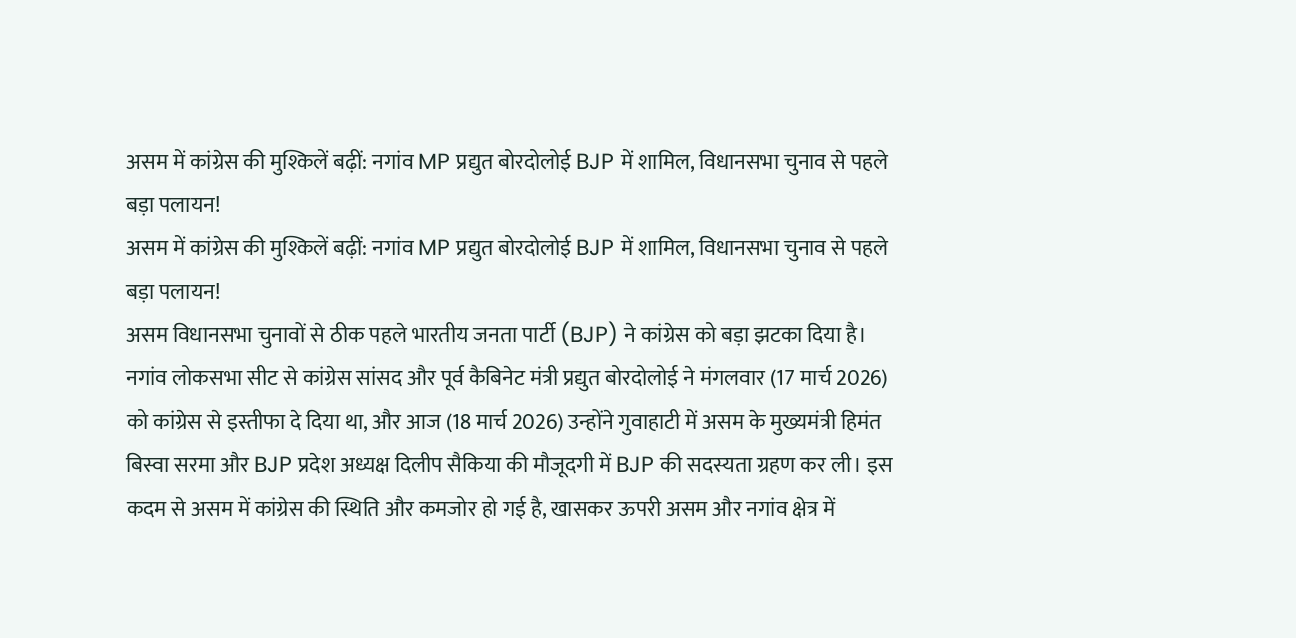असम में कांग्रेस की मुश्किलें बढ़ीं: नगांव MP प्रद्युत बोरदोलोई BJP में शामिल, विधानसभा चुनाव से पहले बड़ा पलायन!
असम में कांग्रेस की मुश्किलें बढ़ीं: नगांव MP प्रद्युत बोरदोलोई BJP में शामिल, विधानसभा चुनाव से पहले बड़ा पलायन!
असम विधानसभा चुनावों से ठीक पहले भारतीय जनता पार्टी (BJP) ने कांग्रेस को बड़ा झटका दिया है। नगांव लोकसभा सीट से कांग्रेस सांसद और पूर्व कैबिनेट मंत्री प्रद्युत बोरदोलोई ने मंगलवार (17 मार्च 2026) को कांग्रेस से इस्तीफा दे दिया था, और आज (18 मार्च 2026) उन्होंने गुवाहाटी में असम के मुख्यमंत्री हिमंत बिस्वा सरमा और BJP प्रदेश अध्यक्ष दिलीप सैकिया की मौजूदगी में BJP की सदस्यता ग्रहण कर ली। इस कदम से असम में कांग्रेस की स्थिति और कमजोर हो गई है, खासकर ऊपरी असम और नगांव क्षेत्र में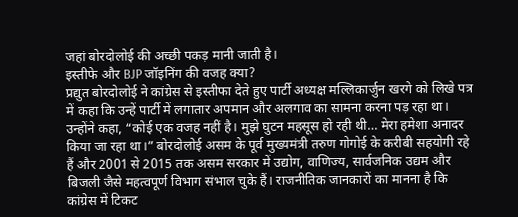जहां बोरदोलोई की अच्छी पकड़ मानी जाती है।
इस्तीफे और BJP जॉइनिंग की वजह क्या?
प्रद्युत बोरदोलोई ने कांग्रेस से इस्तीफा देते हुए पार्टी अध्यक्ष मल्लिकार्जुन खरगे को लिखे पत्र में कहा कि उन्हें पार्टी में लगातार अपमान और अलगाव का सामना करना पड़ रहा था। उन्होंने कहा, “कोई एक वजह नहीं है। मुझे घुटन महसूस हो रही थी… मेरा हमेशा अनादर किया जा रहा था।” बोरदोलोई असम के पूर्व मुख्यमंत्री तरुण गोगोई के करीबी सहयोगी रहे हैं और 2001 से 2015 तक असम सरकार में उद्योग, वाणिज्य, सार्वजनिक उद्यम और बिजली जैसे महत्वपूर्ण विभाग संभाल चुके हैं। राजनीतिक जानकारों का मानना है कि कांग्रेस में टिकट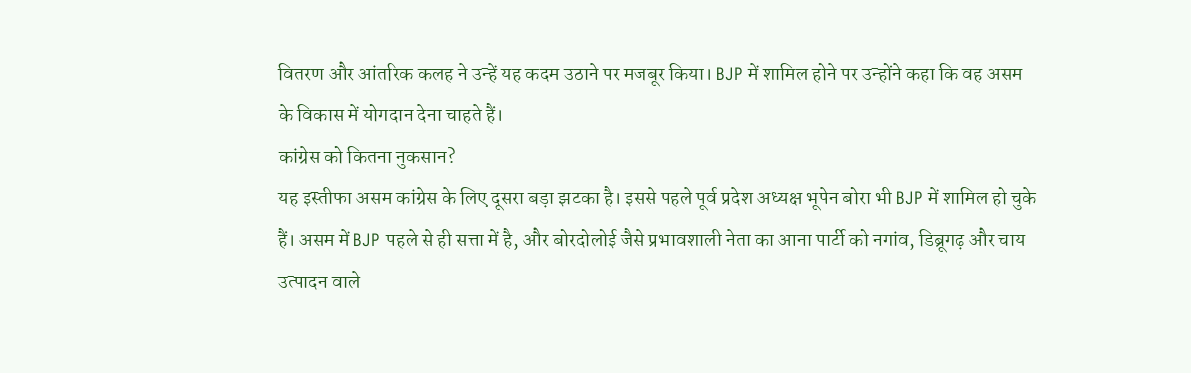वितरण और आंतरिक कलह ने उन्हें यह कदम उठाने पर मजबूर किया। BJP में शामिल होने पर उन्होंने कहा कि वह असम के विकास में योगदान देना चाहते हैं।
कांग्रेस को कितना नुकसान?
यह इस्तीफा असम कांग्रेस के लिए दूसरा बड़ा झटका है। इससे पहले पूर्व प्रदेश अध्यक्ष भूपेन बोरा भी BJP में शामिल हो चुके हैं। असम में BJP पहले से ही सत्ता में है, और बोरदोलोई जैसे प्रभावशाली नेता का आना पार्टी को नगांव, डिब्रूगढ़ और चाय उत्पादन वाले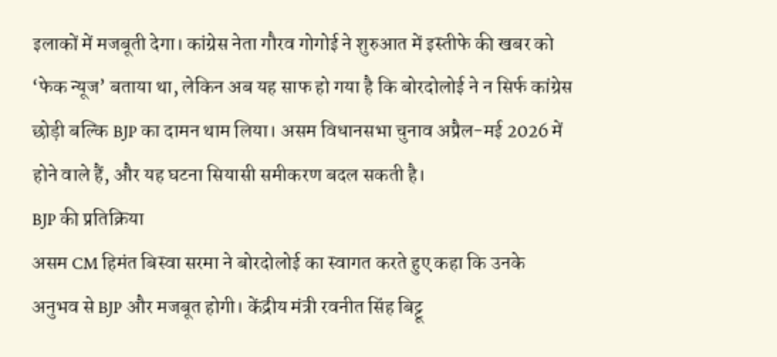इलाकों में मजबूती देगा। कांग्रेस नेता गौरव गोगोई ने शुरुआत में इस्तीफे की खबर को ‘फेक न्यूज’ बताया था, लेकिन अब यह साफ हो गया है कि बोरदोलोई ने न सिर्फ कांग्रेस छोड़ी बल्कि BJP का दामन थाम लिया। असम विधानसभा चुनाव अप्रैल-मई 2026 में होने वाले हैं, और यह घटना सियासी समीकरण बदल सकती है।
BJP की प्रतिक्रिया
असम CM हिमंत बिस्वा सरमा ने बोरदोलोई का स्वागत करते हुए कहा कि उनके अनुभव से BJP और मजबूत होगी। केंद्रीय मंत्री रवनीत सिंह बिट्टू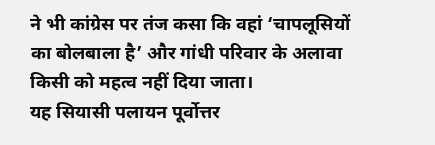ने भी कांग्रेस पर तंज कसा कि वहां ‘चापलूसियों का बोलबाला है’ और गांधी परिवार के अलावा किसी को महत्व नहीं दिया जाता।
यह सियासी पलायन पूर्वोत्तर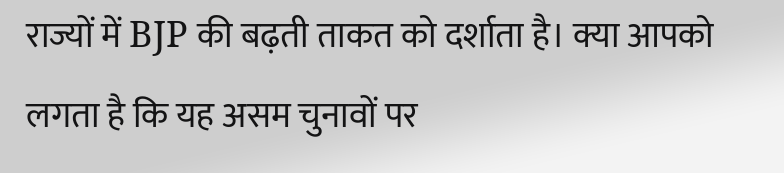राज्यों में BJP की बढ़ती ताकत को दर्शाता है। क्या आपको लगता है कि यह असम चुनावों पर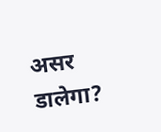असर डालेगा?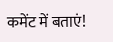कमेंट में बताएं!